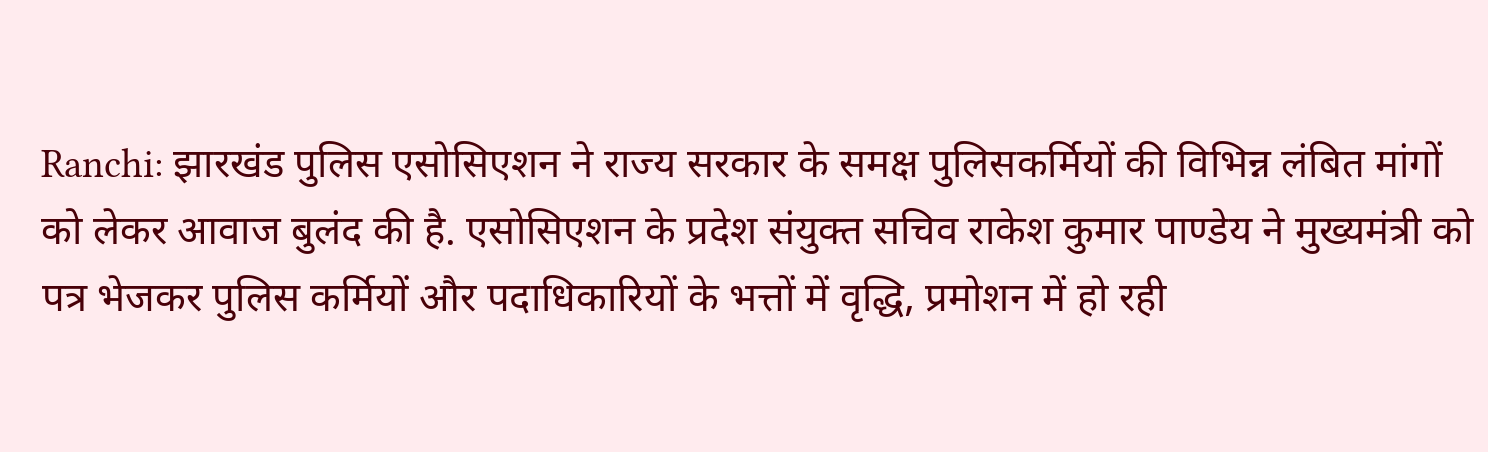Ranchi: झारखंड पुलिस एसोसिएशन ने राज्य सरकार के समक्ष पुलिसकर्मियों की विभिन्न लंबित मांगों को लेकर आवाज बुलंद की है. एसोसिएशन के प्रदेश संयुक्त सचिव राकेश कुमार पाण्डेय ने मुख्यमंत्री को पत्र भेजकर पुलिस कर्मियों और पदाधिकारियों के भत्तों में वृद्धि, प्रमोशन में हो रही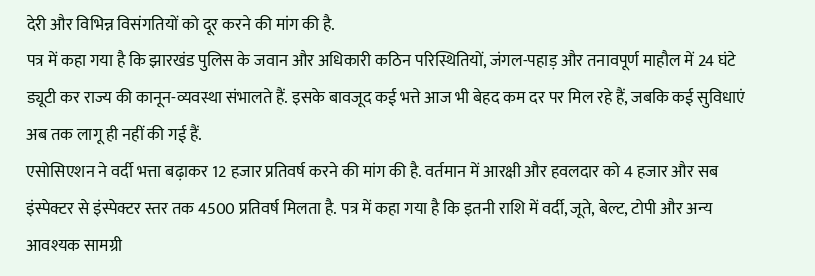देरी और विभिन्न विसंगतियों को दूर करने की मांग की है.
पत्र में कहा गया है कि झारखंड पुलिस के जवान और अधिकारी कठिन परिस्थितियों, जंगल-पहाड़ और तनावपूर्ण माहौल में 24 घंटे ड्यूटी कर राज्य की कानून-व्यवस्था संभालते हैं. इसके बावजूद कई भत्ते आज भी बेहद कम दर पर मिल रहे हैं, जबकि कई सुविधाएं अब तक लागू ही नहीं की गई हैं.
एसोसिएशन ने वर्दी भत्ता बढ़ाकर 12 हजार प्रतिवर्ष करने की मांग की है. वर्तमान में आरक्षी और हवलदार को 4 हजार और सब इंस्पेक्टर से इंस्पेक्टर स्तर तक 4500 प्रतिवर्ष मिलता है. पत्र में कहा गया है कि इतनी राशि में वर्दी, जूते, बेल्ट, टोपी और अन्य आवश्यक सामग्री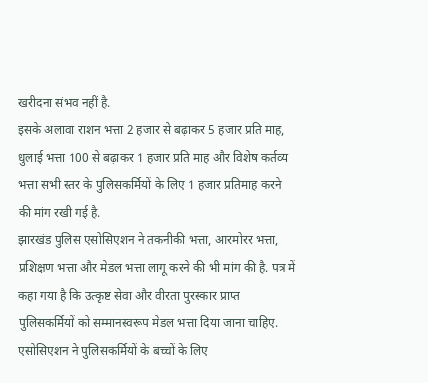खरीदना संभव नहीं है.
इसके अलावा राशन भत्ता 2 हजार से बढ़ाकर 5 हजार प्रति माह, धुलाई भत्ता 100 से बढ़ाकर 1 हजार प्रति माह और विशेष कर्तव्य भत्ता सभी स्तर के पुलिसकर्मियों के लिए 1 हजार प्रतिमाह करने की मांग रखी गई है.
झारखंड पुलिस एसोसिएशन ने तकनीकी भत्ता, आरमोरर भत्ता, प्रशिक्षण भत्ता और मेडल भत्ता लागू करने की भी मांग की है. पत्र में कहा गया है कि उत्कृष्ट सेवा और वीरता पुरस्कार प्राप्त पुलिसकर्मियों को सम्मानस्वरूप मेडल भत्ता दिया जाना चाहिए.
एसोसिएशन ने पुलिसकर्मियों के बच्चों के लिए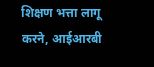शिक्षण भत्ता लागू करने, आईआरबी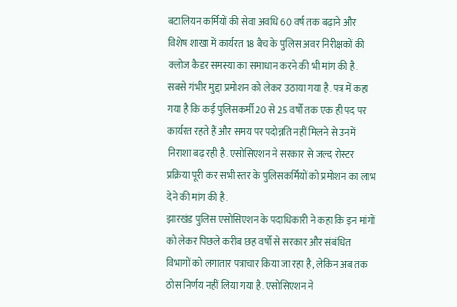बटालियन कर्मियों की सेवा अवधि 60 वर्ष तक बढ़ाने और विशेष शाखा में कार्यरत 18 बैच के पुलिस अवर निरीक्षकों की क्लोज कैडर समस्या का समाधान करने की भी मांग की है.
सबसे गंभीर मुद्दा प्रमोशन को लेकर उठाया गया है. पत्र में कहा गया है कि कई पुलिसकर्मी 20 से 25 वर्षों तक एक ही पद पर कार्यरत रहते हैं और समय पर पदोन्नति नहीं मिलने से उनमें निराशा बढ़ रही है. एसोसिएशन ने सरकार से जल्द रोस्टर प्रक्रिया पूरी कर सभी स्तर के पुलिसकर्मियों को प्रमोशन का लाभ देने की मांग की है.
झारखंड पुलिस एसोसिएशन के पदाधिकारी ने कहा कि इन मांगों को लेकर पिछले करीब छह वर्षों से सरकार और संबंधित विभागों को लगातार पत्राचार किया जा रहा है, लेकिन अब तक ठोस निर्णय नहीं लिया गया है. एसोसिएशन ने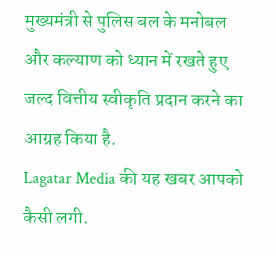मुख्यमंत्री से पुलिस बल के मनोबल और कल्याण को ध्यान में रखते हुए जल्द वित्तीय स्वीकृति प्रदान करने का आग्रह किया है.
Lagatar Media की यह खबर आपको कैसी लगी.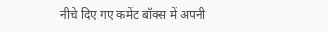नीचे दिए गए कमेंट बॉक्स में अपनी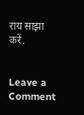राय साझा करें.


Leave a Comment